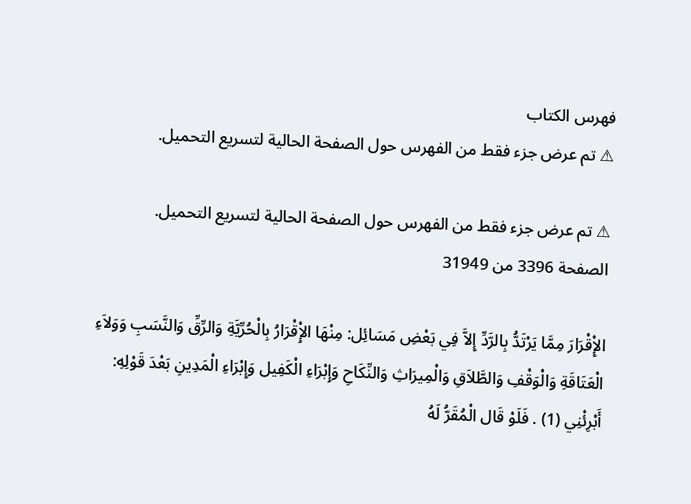فهرس الكتاب
⚠ تم عرض جزء فقط من الفهرس حول الصفحة الحالية لتسريع التحميل.

⚠ تم عرض جزء فقط من الفهرس حول الصفحة الحالية لتسريع التحميل.
الصفحة 3396 من 31949

الإِْقْرَارَ مِمَّا يَرْتَدُّ بِالرَّدِّ إِلاَّ فِي بَعْضِ مَسَائِل: مِنْهَا الإِْقْرَارُ بِالْحُرِّيَّةِ وَالرِّقِّ وَالنَّسَبِ وَوَلاَءِ الْعَتَاقَةِ وَالْوَقْفِ وَالطَّلاَقِ وَالْمِيرَاثِ وَالنِّكَاحِ وَإِبْرَاءِ الْكَفِيل وَإِبْرَاءِ الْمَدِينِ بَعْدَ قَوْلِهِ: أَبْرِئْنِي (1) . فَلَوْ قَال الْمُقَرُّ لَهُ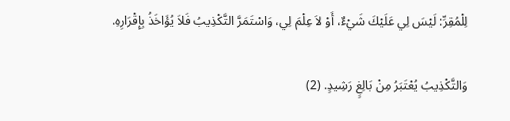لِلْمُقِرِّ: لَيْسَ لِي عَلَيْكَ شَيْءٌ، أَوْ لاَ عِلْمَ لِي، وَاسْتَمَرَّ التَّكْذِيبُ فَلاَ يُؤَاخَذُ بِإِقْرَارِهِ.

وَالتَّكْذِيبُ يُعْتَبَرُ مِنْ بَالِغٍ رَشِيدٍ. (2)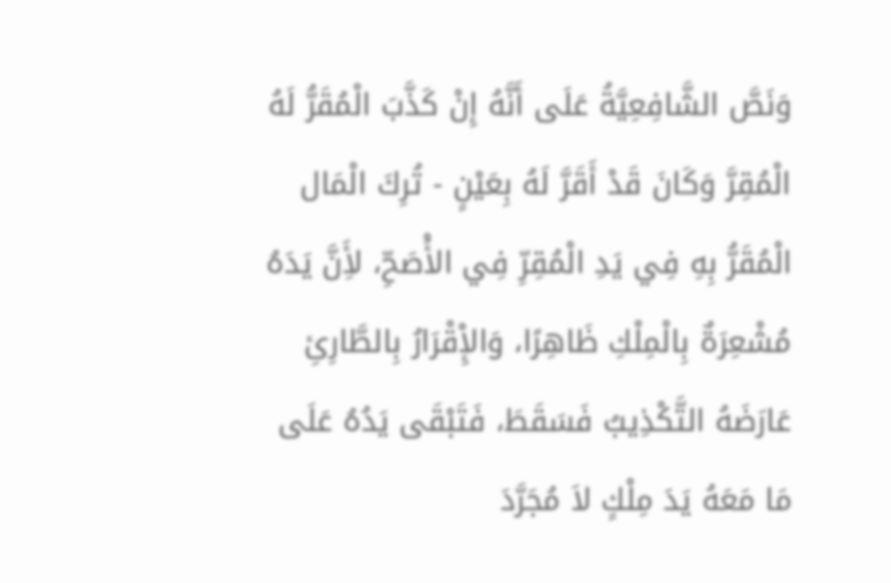وَنَصَّ الشَّافِعِيَّةُ عَلَى أَنَّهُ إِنْ كَذَّبَ الْمُقَرُّ لَهُ الْمُقِرَّ وَكَانَ قَدْ أَقَرَّ لَهُ بِعَيْنٍ - تُرِكَ الْمَال الْمُقَرُّ بِهِ فِي يَدِ الْمُقِرِّ فِي الأَْصَحِّ، لأَِنَّ يَدَهُ مُشْعِرَةٌ بِالْمِلْكِ ظَاهِرًا، وَالإِْقْرَارُ بِالطَّارِئِ عَارَضَهُ التَّكْذِيبُ فَسَقَطَ، فَتَبْقَى يَدُهُ عَلَى مَا مَعَهُ يَدَ مِلْكٍ لاَ مُجَرَّدَ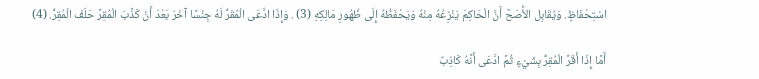اسْتِحْفَاظٍ. وَيُقَابِل الأَْصَحَّ أَنَّ الْحَاكِمَ يَنْزِعُهُ مِنْهُ وَيَحْفَظُهُ إِلَى ظُهُورِ مَالِكِهِ (3) . وَإِذَا ادَّعَى الْمُقَرُّ لَهُ جِنْسًا آخَرَ بَعْدَ أَنْ كَذَّبَ الْمُقِرَّ حَلَفَ الْمُقِرُّ. (4)

أَمَّا إِذَا أَقَرَّ الْمُقِرُّ بِشَيْءٍ ثُمَّ ادَّعَى أَنَّهُ كَاذِبٌ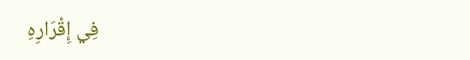فِي إِقْرَارِهِ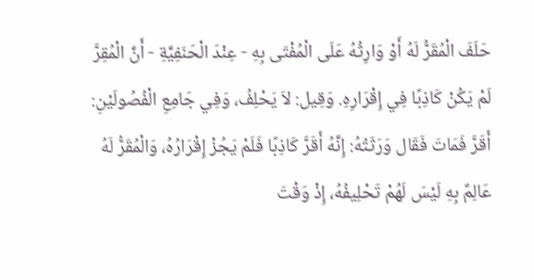حَلَفَ الْمُقَرُّ لَهُ أَوْ وَارِثُهُ عَلَى الْمُفْتَى بِهِ - عِنْدَ الْحَنَفِيَّةِ - أَنَّ الْمُقِرَّ لَمْ يَكُنْ كَاذِبًا فِي إِقْرَارِهِ. وَقِيل: لاَ يَحْلِفُ، وَفِي جَامِعِ الْفُصُولَيْنِ: أَقَرَّ فَمَاتَ فَقَال وَرَثَتُهُ: إِنَّهُ أَقَرَّ كَاذِبًا فَلَمْ يَجُزْ إِقْرَارُهُ، وَالْمُقَرُّ لَهُ عَالِمٌ بِهِ لَيْسَ لَهُمْ تَحْلِيفُهُ، إِذْ وَقْتَ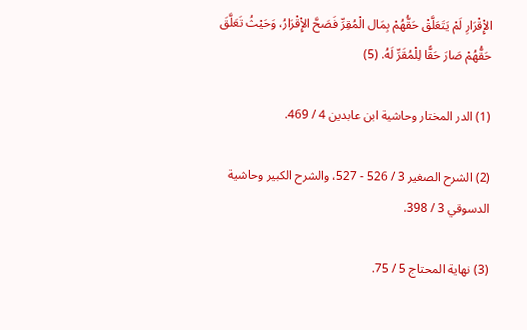الإِْقْرَارِ لَمْ يَتَعَلَّقْ حَقُّهُمْ بِمَال الْمُقِرِّ فَصَحَّ الإِْقْرَارُ، وَحَيْثُ تَعَلَّقَ حَقُّهُمْ صَارَ حَقًّا لِلْمُقَرِّ لَهُ. (5)

(1) الدر المختار وحاشية ابن عابدين 4 / 469.

(2) الشرح الصغير 3 / 526 - 527، والشرح الكبير وحاشية الدسوقي 3 / 398.

(3) نهاية المحتاج 5 / 75.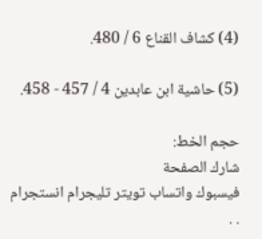(4) كشاف القناع 6 / 480.

(5) حاشية ابن عابدين 4 / 457 - 458.

حجم الخط:
شارك الصفحة
فيسبوك واتساب تويتر تليجرام انستجرام
. .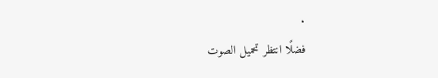.
فضلًا انتظر تحميل الصوت